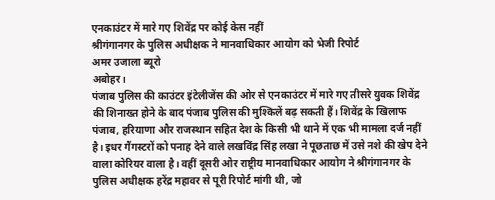एनकाउंटर में मारे गए शिवेंद्र पर कोई केस नहीं
श्रीगंगानगर के पुलिस अधीक्षक ने मानवाधिकार आयोग को भेजी रिपोर्ट
अमर उजाला ब्यूरो
अबोहर।
पंजाब पुलिस की काउंटर इंटेलीजेंस की ओर से एनकाउंटर में मारे गए तीसरे युवक शिवेंद्र की शिनाख्त होने के बाद पंजाब पुलिस की मुश्किलें बढ़ सकती हैं। शिवेंद्र के खिलाफ पंजाब, हरियाणा और राजस्थान सहित देश के किसी भी थाने में एक भी मामला दर्ज नहीं है। इधर गैंगस्टरों को पनाह देने वाले लखविंद्र सिंह लखा ने पूछताछ में उसे नशे की खेप देने वाला कोरियर वाला है। वहीं दूसरी ओर राष्ट्रीय मानवाधिकार आयोग ने श्रीगंगानगर के पुलिस अधीक्षक हरेंद्र महावर से पूरी रिपोर्ट मांगी थी, जो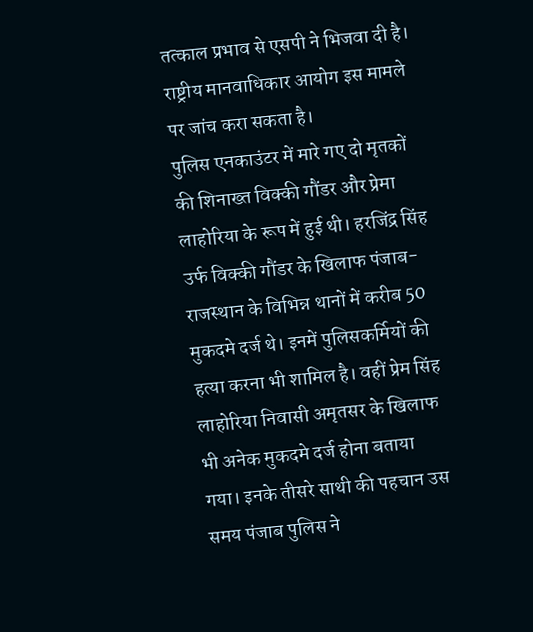तत्काल प्रभाव से एसपी ने भिजवा दी है। राष्ट्रीय मानवाधिकार आयोग इस मामले पर जांच करा सकता है।
पुलिस एनकाउंटर में मारे गए दो मृतकों की शिनाख्त विक्की गौंडर और प्रेमा लाहोरिया के रूप में हुई थी। हरजिंद्र सिंह उर्फ विक्की गौंडर के खिलाफ पंजाब-राजस्थान के विभिन्न थानों में करीब 50 मुकदमे दर्ज थे। इनमें पुलिसकर्मियों की हत्या करना भी शामिल है। वहीं प्रेम सिंह लाहोरिया निवासी अमृतसर के खिलाफ भी अनेक मुकदमे दर्ज होना बताया गया। इनके तीसरे साथी की पहचान उस समय पंजाब पुलिस ने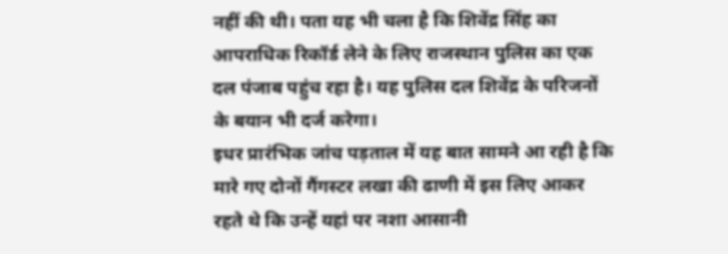नहीं की थी। पता यह भी चला है कि शिवेंद्र सिंह का आपराधिक रिकॉर्ड लेने के लिए राजस्थान पुलिस का एक दल पंजाब पहुंच रहा है। यह पुलिस दल शिवेंद्र के परिजनों के बयान भी दर्ज करेगा।
इधर प्रारंभिक जांच पड़ताल में यह बात सामने आ रही है कि मारे गए दोनों गैंगस्टर लखा की ढाणी में इस लिए आकर रहते थे कि उन्हें यहां पर नशा आसानी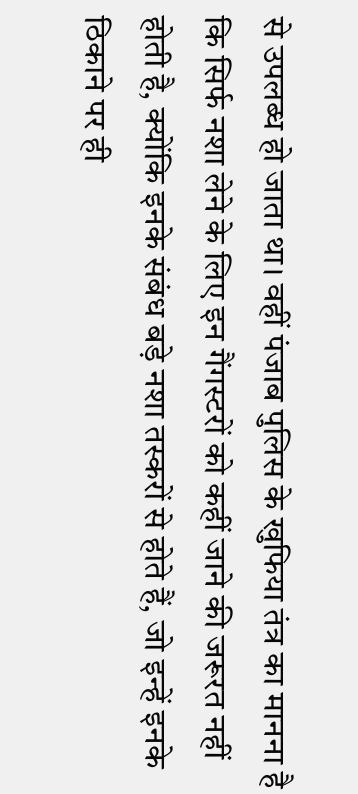से उपलब्ध हो जाता था। वहीं पंजाब पुलिस के खुफिया तंत्र का मानना है कि सिर्फ नशा लेने के लिए इन गैंगस्टरों को कहीं जाने की जरूरत नहीं होती है, क्योंकि इनके संबंध बड़े नशा तस्करों से होते हैं, जो इन्हें इनके ठिकाने पर ही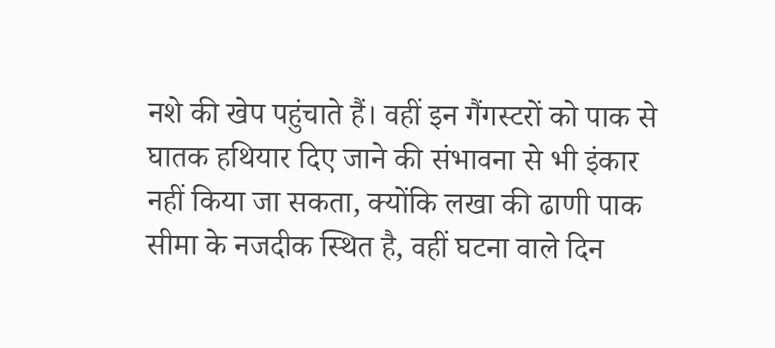नशे की खेप पहुंचाते हैं। वहीं इन गैंगस्टरों को पाक से घातक हथियार दिए जाने की संभावना से भी इंकार नहीं किया जा सकता, क्योंकि लखा की ढाणी पाक सीमा के नजदीक स्थित है, वहीं घटना वाले दिन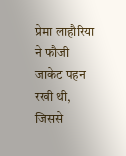प्रेमा लाहौरिया ने फौजी जाकेट पहन रखी थी, जिससे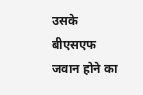उसके बीएसएफ जवान होने का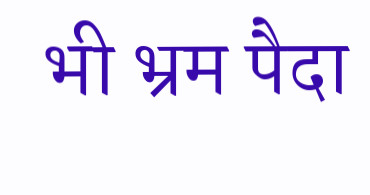भी भ्रम पैदा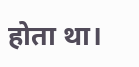होता था।